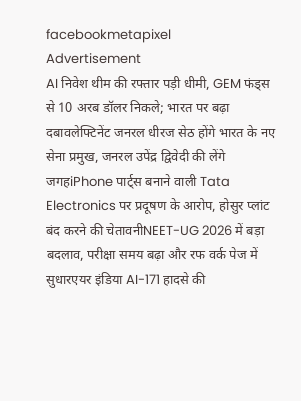facebookmetapixel
Advertisement
AI निवेश थीम की रफ्तार पड़ी धीमी, GEM फंड्स से 10 अरब डॉलर निकले; भारत पर बढ़ा दबावलेफ्टिनेंट जनरल धीरज सेठ होंगे भारत के नए सेना प्रमुख, जनरल उपेंद्र द्विवेदी की लेंगे जगहiPhone पार्ट्स बनाने वाली Tata Electronics पर प्रदूषण के आरोप, होसुर प्लांट बंद करने की चेतावनीNEET-UG 2026 में बड़ा बदलाव, परीक्षा समय बढ़ा और रफ वर्क पेज में सुधारएयर इंडिया AI-171 हादसे की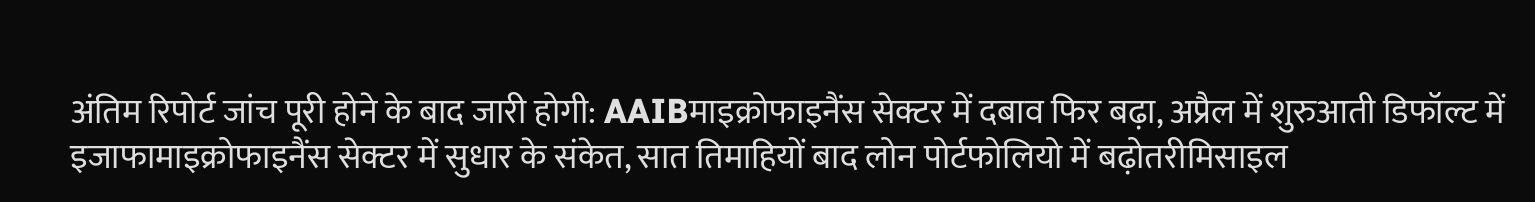अंतिम रिपोर्ट जांच पूरी होने के बाद जारी होगी: AAIBमाइक्रोफाइनैंस सेक्टर में दबाव फिर बढ़ा, अप्रैल में शुरुआती डिफॉल्ट में इजाफामाइक्रोफाइनैंस सेक्टर में सुधार के संकेत, सात तिमाहियों बाद लोन पोर्टफोलियो में बढ़ोतरीमिसाइल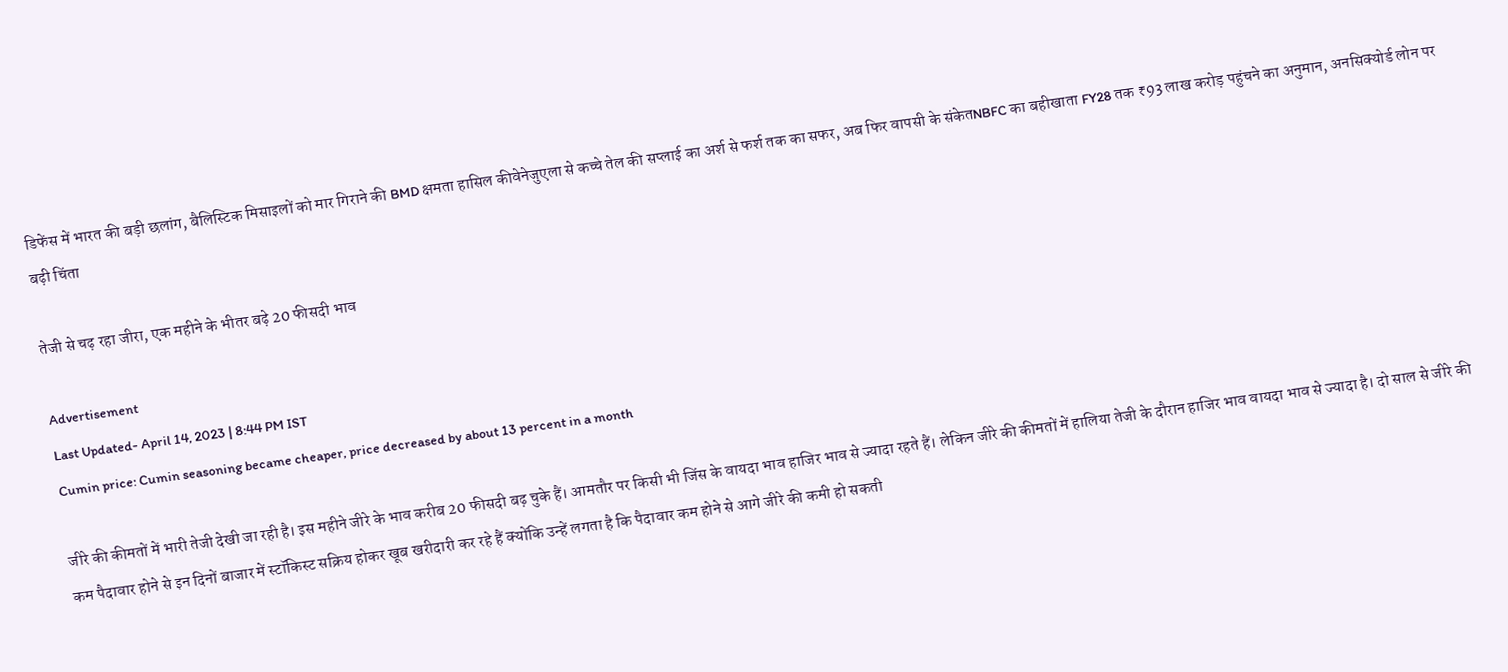डिफेंस में भारत की बड़ी छलांग, बैलिस्टिक मिसाइलों को मार गिराने की BMD क्षमता हासिल कीवेनेजुएला से कच्चे तेल की सप्लाई का अर्श से फर्श तक का सफर, अब फिर वापसी के संकेतNBFC का बहीखाता FY28 तक ₹93 लाख करोड़ पहुंचने का अनुमान, अनसिक्योर्ड लोन पर बढ़ी चिंता

तेजी से चढ़ रहा जीरा, एक महीने के भीतर बढ़े 20 फीसदी भाव

Advertisement
Last Updated- April 14, 2023 | 8:44 PM IST
Cumin price: Cumin seasoning became cheaper, price decreased by about 13 percent in a month

जीरे की कीमतों में भारी तेजी देखी जा रही है। इस महीने जीरे के भाव करीब 20 फीसदी बढ़ चुके हैं। आमतौर पर किसी भी जिंस के वायदा भाव हाजिर भाव से ज्यादा रहते हैं। लेकिन जीरे की कीमतों में हालिया तेजी के दौरान हाजिर भाव वायदा भाव से ज्यादा है। दो साल से जीरे की कम पैदावार होने से इन दिनों बाजार में स्टॉकिस्ट सक्रिय होकर खूब खरीदारी कर रहे हैं क्योंकि उन्हें लगता है कि पैदावार कम होने से आगे जीरे की कमी हो सकती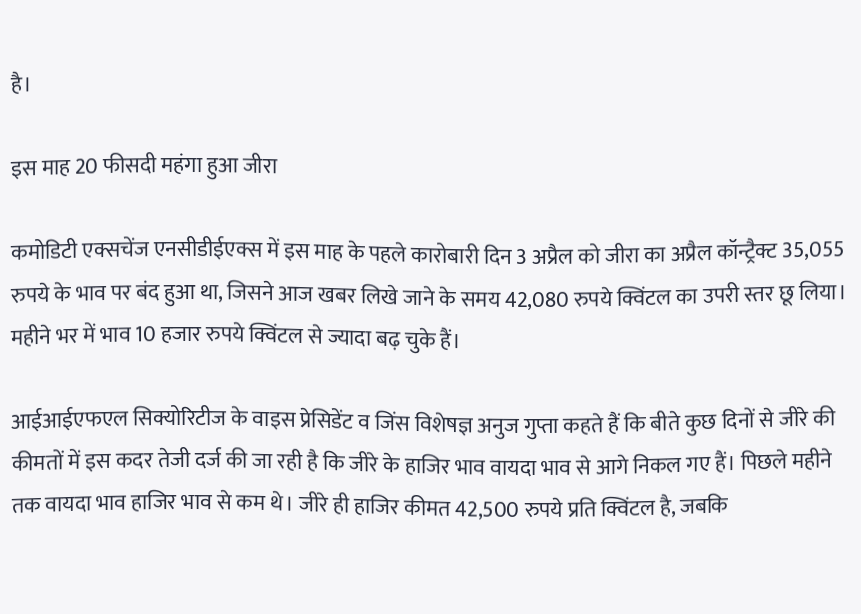है।

इस माह 20 फीसदी महंगा हुआ जीरा

कमोडिटी एक्सचेंज एनसीडीईएक्स में इस माह के पहले कारोबारी दिन 3 अप्रैल को जीरा का अप्रैल कॉन्ट्रैक्ट 35,055 रुपये के भाव पर बंद हुआ था, जिसने आज खबर लिखे जाने के समय 42,080 रुपये क्विंटल का उपरी स्तर छू लिया। महीने भर में भाव 10 हजार रुपये क्विंटल से ज्यादा बढ़ चुके हैं।

आईआईएफएल सिक्योरिटीज के वाइस प्रेसिडेंट व जिंस विशेषज्ञ अनुज गुप्ता कहते हैं कि बीते कुछ दिनों से जीरे की कीमतों में इस कदर तेजी दर्ज की जा रही है कि जीरे के हाजिर भाव वायदा भाव से आगे निकल गए हैं। पिछले महीने तक वायदा भाव हाजिर भाव से कम थे। जीरे ही हाजिर कीमत 42,500 रुपये प्रति क्विंटल है, जबकि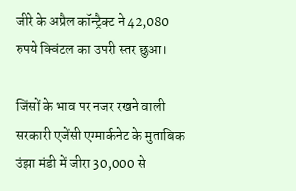जीरे के अप्रैल कॉन्ट्रैक्ट ने 42,080 रुपये क्विंटल का उपरी स्तर छुआ।

जिंसों के भाव पर नजर रखने वाली सरकारी एजेंसी एग्मार्कनेट के मुताबिक उंझा मंडी में जीरा 30,000 से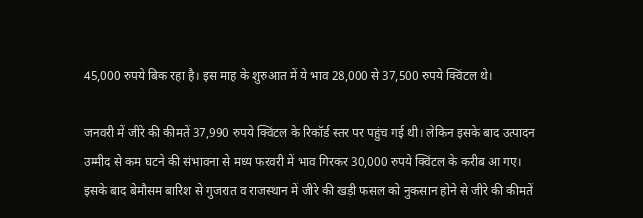45,000 रुपये बिक रहा है। इस माह के शुरुआत में ये भाव 28,000 से 37,500 रुपये क्विंटल थे।

जनवरी में जीरे की कीमतें 37,990 रुपये क्विंटल के रिकॉर्ड स्तर पर पहुंच गई थी। लेकिन इसके बाद उत्पादन उम्मीद से कम घटने की संभावना से मध्य फरवरी में भाव गिरकर 30,000 रुपये क्विंटल के करीब आ गए। इसके बाद बेमौसम बारिश से गुजरात व राजस्थान में जीरे की खड़ी फसल को नुकसान होने से जीरे की कीमतें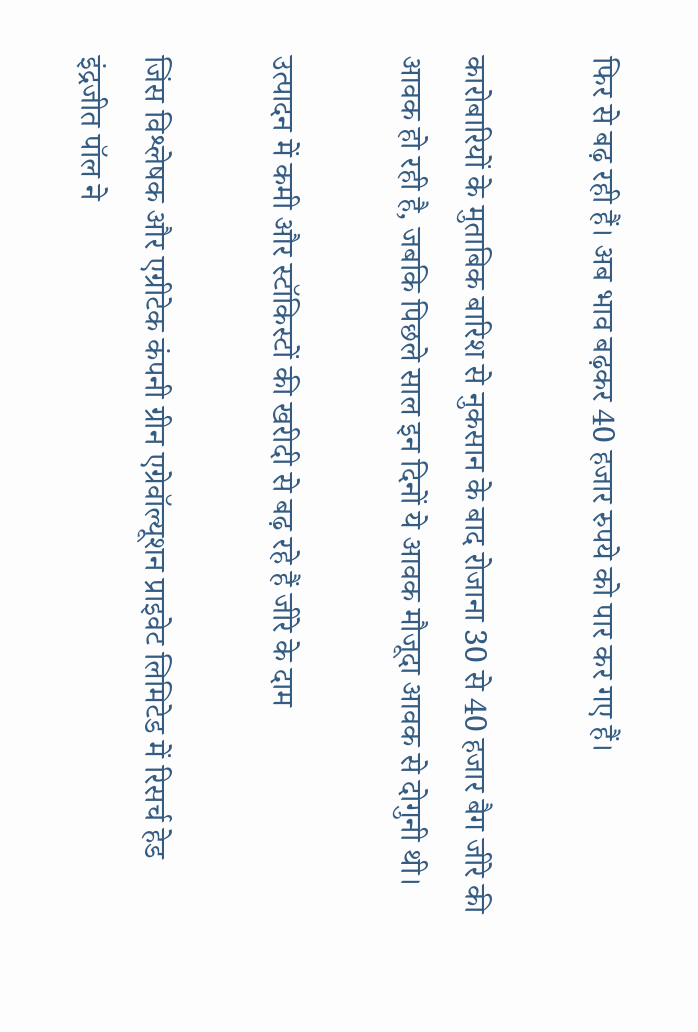फिर से बढ़ रही हैं। अब भाव बढ़कर 40 हजार रुपये को पार कर गए हैं।

कारोबारियों के मुताबिक बारिश से नुकसान के बाद रोजाना 30 से 40 हजार बैग जीरे की आवक हो रही है, जबकि पिछले साल इन दिनों ये आवक मौजूदा आवक से दोगुनी थी।

उत्पादन में कमी और स्टॉकिस्टों की खरीदी से बढ़ रहे हैं जीरे के दाम

जिंस विश्लेषक और एग्रीटेक कंपनी ग्रीन एग्रेवॉल्यूशन प्राइवेट लिमिटेड में रिसर्च हेड इंद्रजीत पॉल ने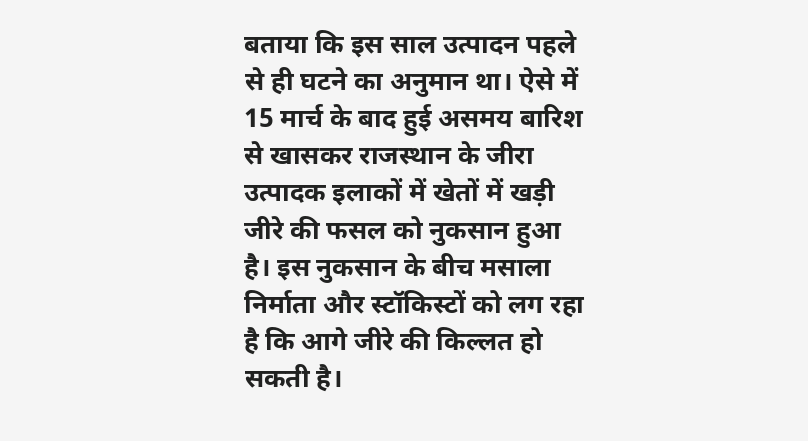बताया कि इस साल उत्पादन पहले से ही घटने का अनुमान था। ऐसे में 15 मार्च के बाद हुई असमय बारिश से खासकर राजस्थान के जीरा उत्पादक इलाकों में खेतों में खड़ी जीरे की फसल को नुकसान हुआ है। इस नुकसान के बीच मसाला निर्माता और स्टॉकिस्टों को लग रहा है कि आगे जीरे की किल्लत हो सकती है।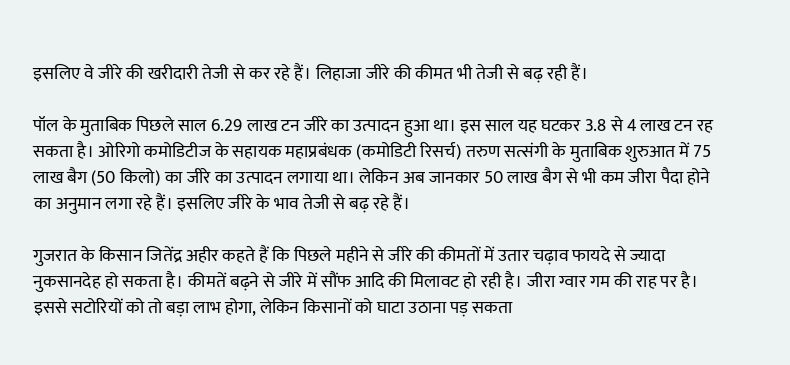इसलिए वे जीरे की खरीदारी तेजी से कर रहे हैं। लिहाजा जीरे की कीमत भी तेजी से बढ़ रही हैं।

पॉल के मुताबिक पिछले साल 6.29 लाख टन जीरे का उत्पादन हुआ था। इस साल यह घटकर 3.8 से 4 लाख टन रह सकता है। ओरिगो कमोडिटीज के सहायक महाप्रबंधक (कमोडिटी रिसर्च) तरुण सत्संगी के मुताबिक शुरुआत में 75 लाख बैग (50 किलो) का जीरे का उत्पादन लगाया था। लेकिन अब जानकार 50 लाख बैग से भी कम जीरा पैदा होने का अनुमान लगा रहे हैं। इसलिए जीरे के भाव तेजी से बढ़ रहे हैं।

गुजरात के किसान जितेंद्र अहीर कहते हैं कि पिछले महीने से जीरे की कीमतों में उतार चढ़ाव फायदे से ज्यादा नुकसानदेह हो सकता है। कीमतें बढ़ने से जीरे में सौंफ आदि की मिलावट हो रही है। जीरा ग्वार गम की राह पर है। इससे सटोरियों को तो बड़ा लाभ होगा, लेकिन किसानों को घाटा उठाना पड़ सकता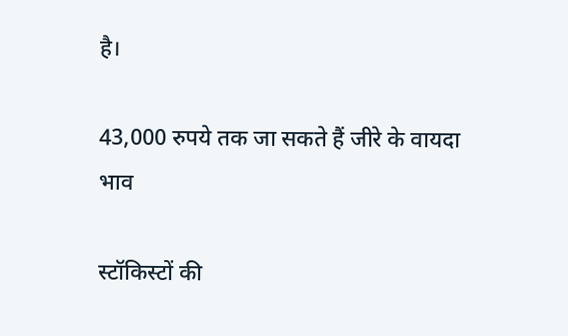है।

43,000 रुपये तक जा सकते हैं जीरे के वायदा भाव

स्टॉकिस्टों की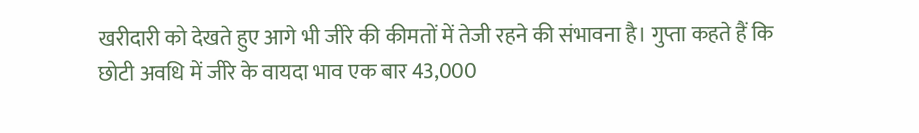खरीदारी को देखते हुए आगे भी जीरे की कीमतों में तेजी रहने की संभावना है। गुप्ता कहते हैं कि छोटी अवधि में जीरे के वायदा भाव एक बार 43,000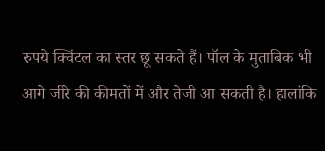रुपये क्विंटल का स्तर छू सकते हैं। पॉल के मुताबिक भी आगे जीरे की कीमतों में और तेजी आ सकती है। हालांकि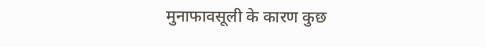मुनाफावसूली के कारण कुछ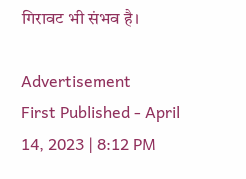गिरावट भी संभव है।

Advertisement
First Published - April 14, 2023 | 8:12 PM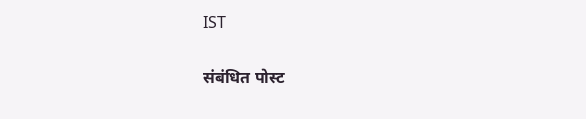IST

संबंधित पोस्ट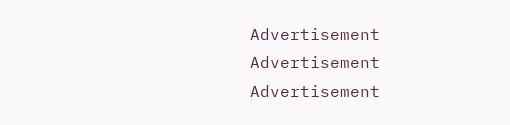Advertisement
Advertisement
Advertisement